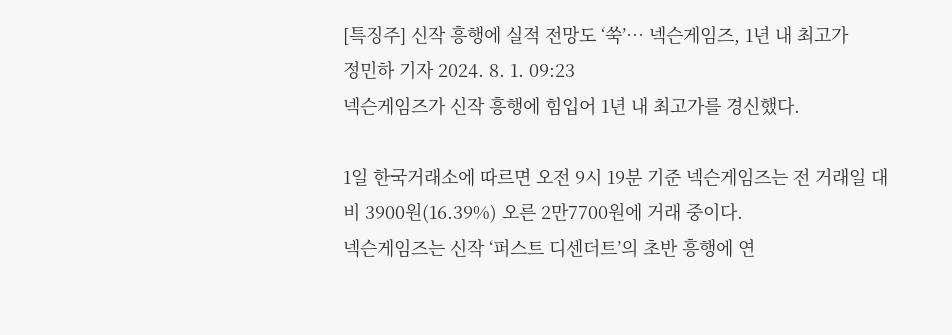[특징주] 신작 흥행에 실적 전망도 ‘쑥’… 넥슨게임즈, 1년 내 최고가
정민하 기자 2024. 8. 1. 09:23
넥슨게임즈가 신작 흥행에 힘입어 1년 내 최고가를 경신했다.

1일 한국거래소에 따르면 오전 9시 19분 기준 넥슨게임즈는 전 거래일 대비 3900원(16.39%) 오른 2만7700원에 거래 중이다.
넥슨게임즈는 신작 ‘퍼스트 디센더트’의 초반 흥행에 연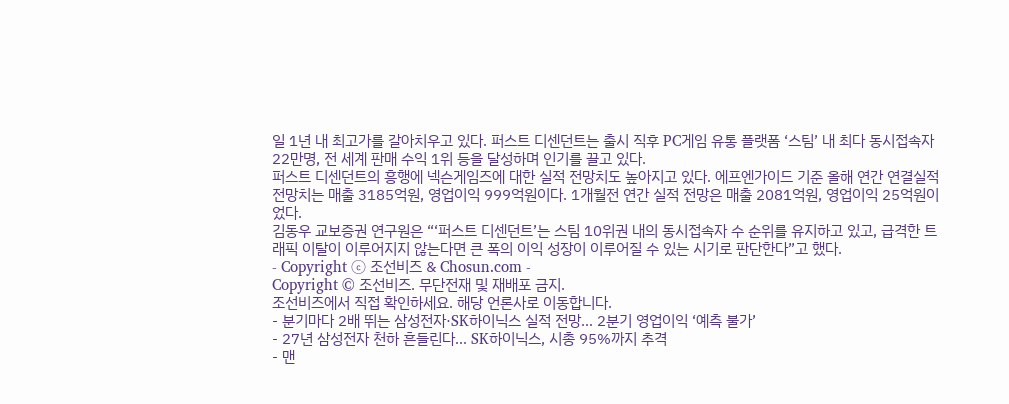일 1년 내 최고가를 갈아치우고 있다. 퍼스트 디센던트는 출시 직후 PC게임 유통 플랫폼 ‘스팀’ 내 최다 동시접속자 22만명, 전 세계 판매 수익 1위 등을 달성하며 인기를 끌고 있다.
퍼스트 디센던트의 흥행에 넥슨게임즈에 대한 실적 전망치도 높아지고 있다. 에프엔가이드 기준 올해 연간 연결실적 전망치는 매출 3185억원, 영업이익 999억원이다. 1개월전 연간 실적 전망은 매출 2081억원, 영업이익 25억원이었다.
김동우 교보증권 연구원은 “‘퍼스트 디센던트’는 스팀 10위권 내의 동시접속자 수 순위를 유지하고 있고, 급격한 트래픽 이탈이 이루어지지 않는다면 큰 폭의 이익 성장이 이루어질 수 있는 시기로 판단한다”고 했다.
- Copyright ⓒ 조선비즈 & Chosun.com -
Copyright © 조선비즈. 무단전재 및 재배포 금지.
조선비즈에서 직접 확인하세요. 해당 언론사로 이동합니다.
- 분기마다 2배 뛰는 삼성전자·SK하이닉스 실적 전망… 2분기 영업이익 ‘예측 불가’
- 27년 삼성전자 천하 흔들린다… SK하이닉스, 시총 95%까지 추격
- 맨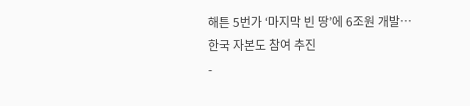해튼 5번가 ‘마지막 빈 땅’에 6조원 개발… 한국 자본도 참여 추진
-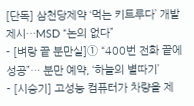[단독] 삼천당제약 ‘먹는 키트루다’ 개발 제시…MSD “논의 없다”
- [벼랑 끝 분만실]① “400번 전화 끝에 성공”… 분만 예약, ‘하늘의 별따기’
- [시승기] 고성능 컴퓨터가 차량을 제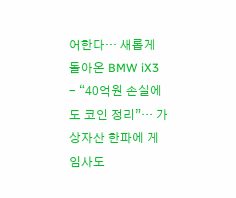어한다… 새롭게 돌아온 BMW iX3
- “40억원 손실에도 코인 정리”… 가상자산 한파에 게임사도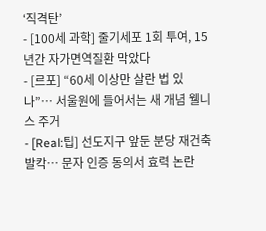‘직격탄’
- [100세 과학] 줄기세포 1회 투여, 15년간 자가면역질환 막았다
- [르포] “60세 이상만 살란 법 있나”… 서울원에 들어서는 새 개념 웰니스 주거
- [Real:팁] 선도지구 앞둔 분당 재건축 발칵… 문자 인증 동의서 효력 논란